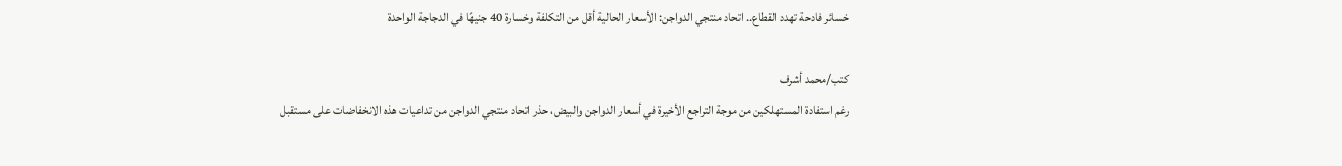خسائر فادحة تهدد القطاع.. اتحاد منتجي الدواجن: الأسعار الحالية أقل من التكلفة وخسارة 40 جنيهًا في الدجاجة الواحدة

كتب/محمد أشرف
رغم استفادة المستهلكين من موجة التراجع الأخيرة في أسعار الدواجن والبيض، حذر اتحاد منتجي الدواجن من تداعيات هذه الانخفاضات على مستقبل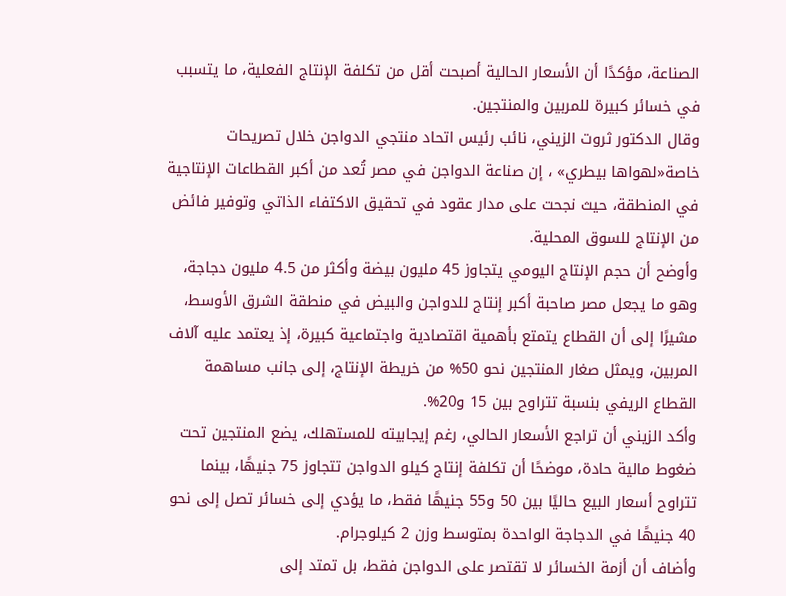الصناعة، مؤكدًا أن الأسعار الحالية أصبحت أقل من تكلفة الإنتاج الفعلية، ما يتسبب في خسائر كبيرة للمربين والمنتجين.
وقال الدكتور ثروت الزيني، نائب رئيس اتحاد منتجي الدواجن خلال تصريحات خاصة«لهواها بيطري» ، إن صناعة الدواجن في مصر تُعد من أكبر القطاعات الإنتاجية في المنطقة، حيث نجحت على مدار عقود في تحقيق الاكتفاء الذاتي وتوفير فائض من الإنتاج للسوق المحلية.
وأوضح أن حجم الإنتاج اليومي يتجاوز 45 مليون بيضة وأكثر من 4.5 مليون دجاجة، وهو ما يجعل مصر صاحبة أكبر إنتاج للدواجن والبيض في منطقة الشرق الأوسط، مشيرًا إلى أن القطاع يتمتع بأهمية اقتصادية واجتماعية كبيرة، إذ يعتمد عليه آلاف المربين، ويمثل صغار المنتجين نحو 50% من خريطة الإنتاج، إلى جانب مساهمة القطاع الريفي بنسبة تتراوح بين 15 و20%.
وأكد الزيني أن تراجع الأسعار الحالي، رغم إيجابيته للمستهلك، يضع المنتجين تحت ضغوط مالية حادة، موضحًا أن تكلفة إنتاج كيلو الدواجن تتجاوز 75 جنيهًا، بينما تتراوح أسعار البيع حاليًا بين 50 و55 جنيهًا فقط، ما يؤدي إلى خسائر تصل إلى نحو 40 جنيهًا في الدجاجة الواحدة بمتوسط وزن 2 كيلوجرام.
وأضاف أن أزمة الخسائر لا تقتصر على الدواجن فقط، بل تمتد إلى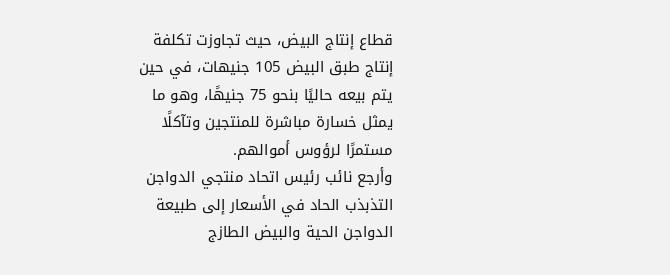قطاع إنتاج البيض، حيث تجاوزت تكلفة إنتاج طبق البيض 105 جنيهات، في حين يتم بيعه حاليًا بنحو 75 جنيهًا، وهو ما يمثل خسارة مباشرة للمنتجين وتآكلًا مستمرًا لرؤوس أموالهم.
وأرجع نائب رئيس اتحاد منتجي الدواجن التذبذب الحاد في الأسعار إلى طبيعة الدواجن الحية والبيض الطازج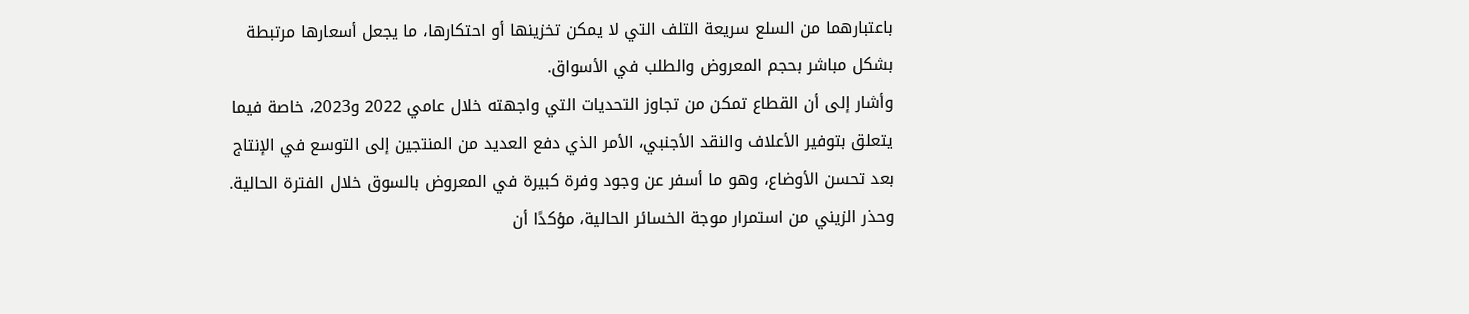باعتبارهما من السلع سريعة التلف التي لا يمكن تخزينها أو احتكارها، ما يجعل أسعارها مرتبطة بشكل مباشر بحجم المعروض والطلب في الأسواق.
وأشار إلى أن القطاع تمكن من تجاوز التحديات التي واجهته خلال عامي 2022 و2023، خاصة فيما يتعلق بتوفير الأعلاف والنقد الأجنبي، الأمر الذي دفع العديد من المنتجين إلى التوسع في الإنتاج بعد تحسن الأوضاع، وهو ما أسفر عن وجود وفرة كبيرة في المعروض بالسوق خلال الفترة الحالية.
وحذر الزيني من استمرار موجة الخسائر الحالية، مؤكدًا أن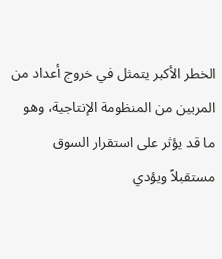الخطر الأكبر يتمثل في خروج أعداد من المربين من المنظومة الإنتاجية، وهو ما قد يؤثر على استقرار السوق مستقبلاً ويؤدي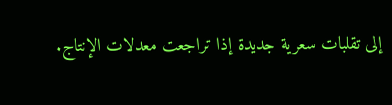إلى تقلبات سعرية جديدة إذا تراجعت معدلات الإنتاج.